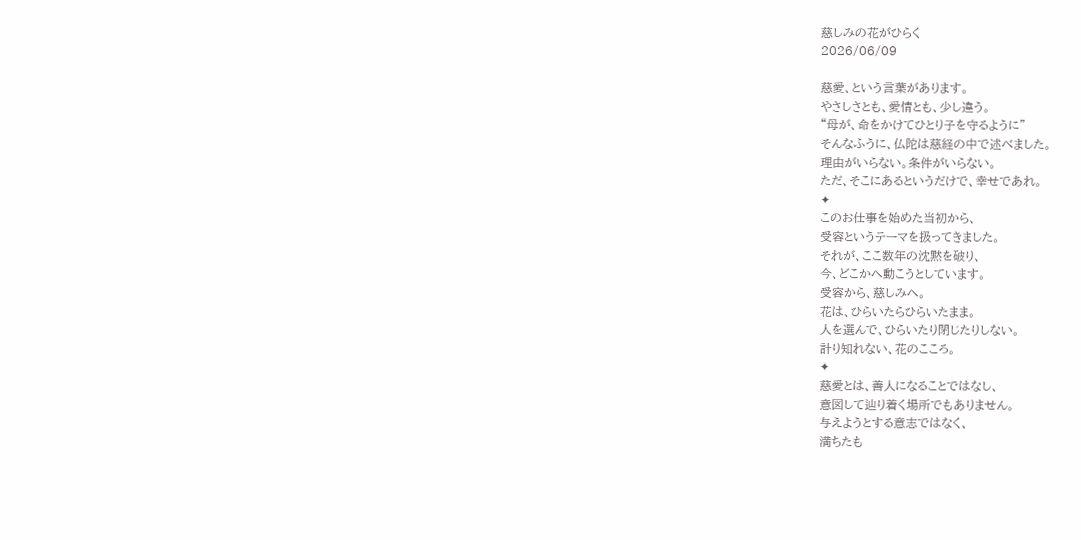慈しみの花がひらく
2026/06/09

慈愛、という言葉があります。
やさしさとも、愛情とも、少し違う。
“母が、命をかけてひとり子を守るように”
そんなふうに、仏陀は慈経の中で述べました。
理由がいらない。条件がいらない。
ただ、そこにあるというだけで、幸せであれ。
✦
このお仕事を始めた当初から、
受容というテーマを扱ってきました。
それが、ここ数年の沈黙を破り、
今、どこかへ動こうとしています。
受容から、慈しみへ。
花は、ひらいたらひらいたまま。
人を選んで、ひらいたり閉じたりしない。
計り知れない、花のこころ。
✦
慈愛とは、善人になることではなし、
意図して辿り着く場所でもありません。
与えようとする意志ではなく、
満ちたも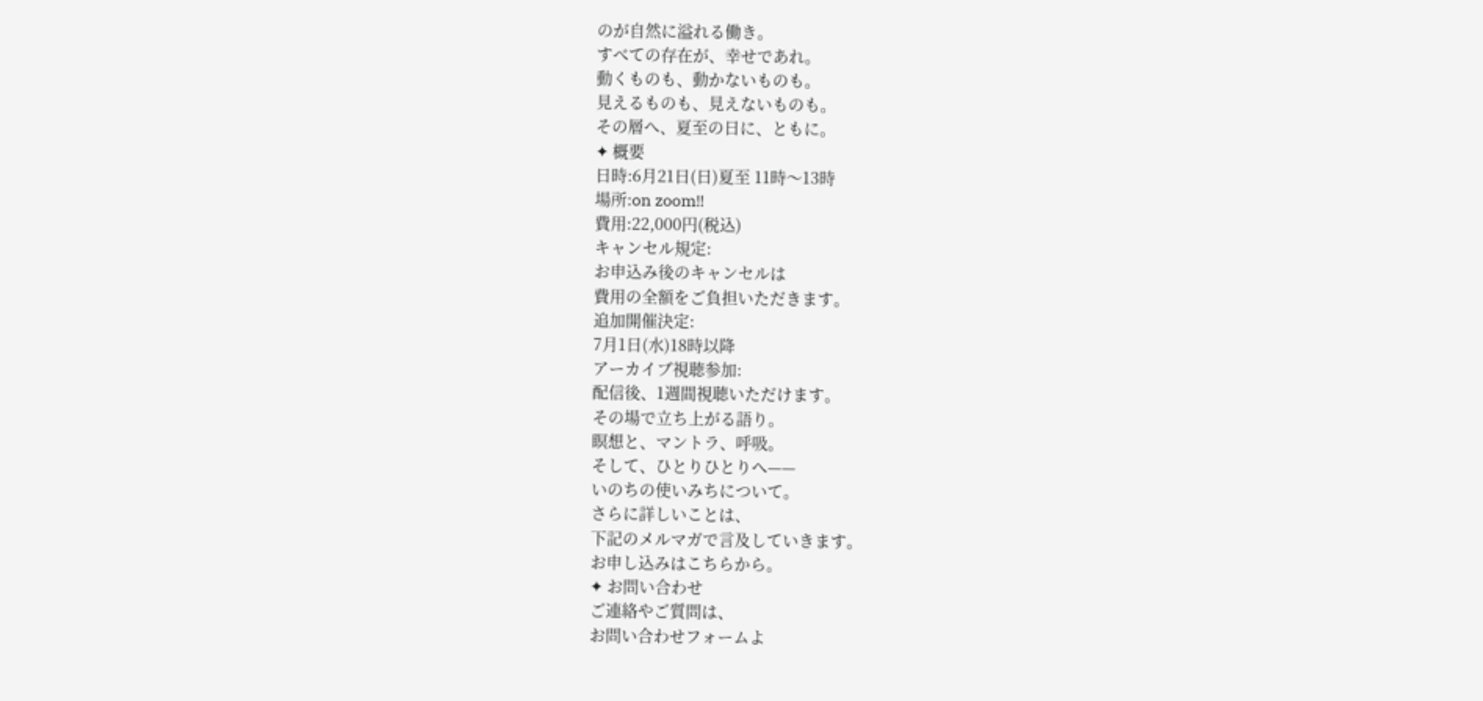のが自然に溢れる働き。
すべての存在が、幸せであれ。
動くものも、動かないものも。
見えるものも、見えないものも。
その層へ、夏至の日に、ともに。
✦ 概要
日時:6月21日(日)夏至 11時〜13時
場所:on zoom!!
費用:22,000円(税込)
キャンセル規定:
お申込み後のキャンセルは
費用の全額をご負担いただきます。
追加開催決定:
7月1日(水)18時以降
アーカイブ視聴参加:
配信後、1週間視聴いただけます。
その場で立ち上がる語り。
瞑想と、マントラ、呼吸。
そして、ひとりひとりへ——
いのちの使いみちについて。
さらに詳しいことは、
下記のメルマガで言及していきます。
お申し込みはこちらから。
✦ お問い合わせ
ご連絡やご質問は、
お問い合わせフォームよ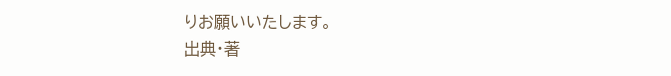りお願いいたします。
出典・著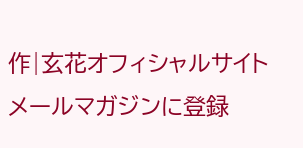作|玄花オフィシャルサイト
メールマガジンに登録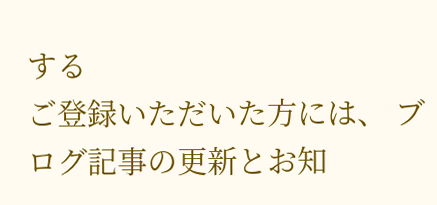する
ご登録いただいた方には、 ブログ記事の更新とお知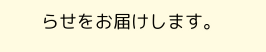らせをお届けします。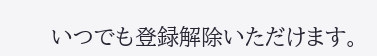いつでも登録解除いただけます。